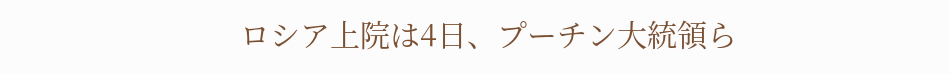ロシア上院は4日、プーチン大統領ら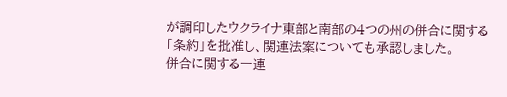が調印したウクライナ東部と南部の4つの州の併合に関する「条約」を批准し、関連法案についても承認しました。
併合に関する一連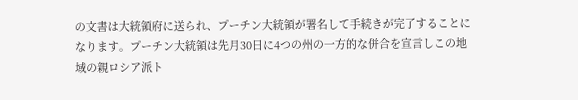の文書は大統領府に送られ、プーチン大統領が署名して手続きが完了することになります。プーチン大統領は先月30日に4つの州の一方的な併合を宣言しこの地域の親ロシア派ト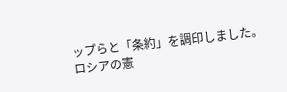ップらと「条約」を調印しました。
ロシアの憲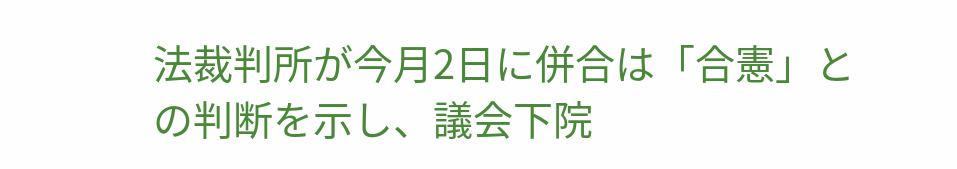法裁判所が今月2日に併合は「合憲」との判断を示し、議会下院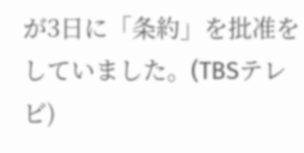が3日に「条約」を批准をしていました。(TBSテレビ)